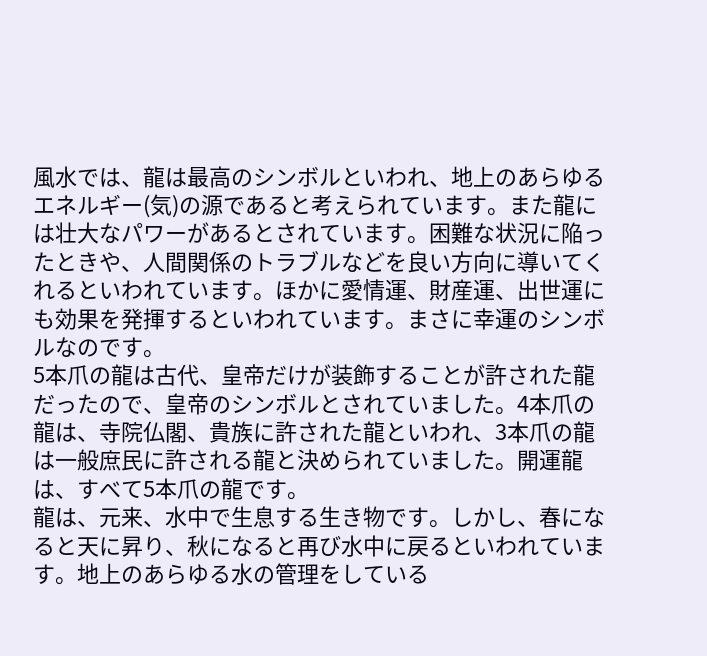風水では、龍は最高のシンボルといわれ、地上のあらゆるエネルギー(気)の源であると考えられています。また龍には壮大なパワーがあるとされています。困難な状況に陥ったときや、人間関係のトラブルなどを良い方向に導いてくれるといわれています。ほかに愛情運、財産運、出世運にも効果を発揮するといわれています。まさに幸運のシンボルなのです。
5本爪の龍は古代、皇帝だけが装飾することが許された龍だったので、皇帝のシンボルとされていました。4本爪の龍は、寺院仏閣、貴族に許された龍といわれ、3本爪の龍は一般庶民に許される龍と決められていました。開運龍は、すべて5本爪の龍です。
龍は、元来、水中で生息する生き物です。しかし、春になると天に昇り、秋になると再び水中に戻るといわれています。地上のあらゆる水の管理をしている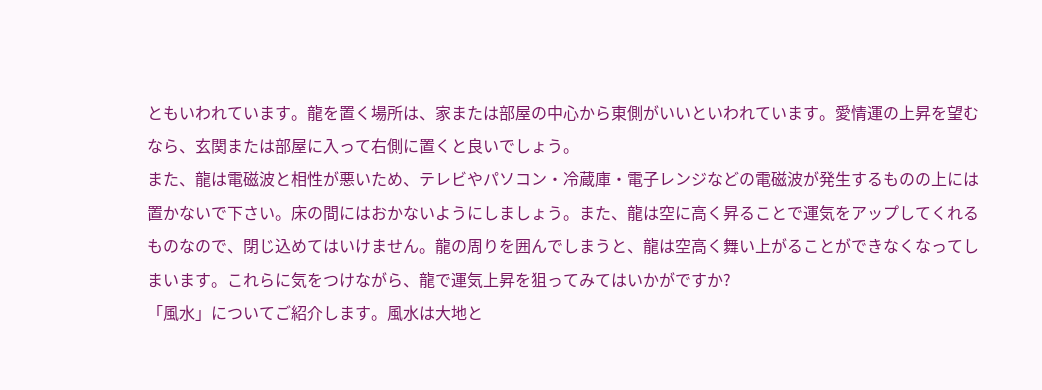ともいわれています。龍を置く場所は、家または部屋の中心から東側がいいといわれています。愛情運の上昇を望むなら、玄関または部屋に入って右側に置くと良いでしょう。
また、龍は電磁波と相性が悪いため、テレビやパソコン・冷蔵庫・電子レンジなどの電磁波が発生するものの上には置かないで下さい。床の間にはおかないようにしましょう。また、龍は空に高く昇ることで運気をアップしてくれるものなので、閉じ込めてはいけません。龍の周りを囲んでしまうと、龍は空高く舞い上がることができなくなってしまいます。これらに気をつけながら、龍で運気上昇を狙ってみてはいかがですか?
「風水」についてご紹介します。風水は大地と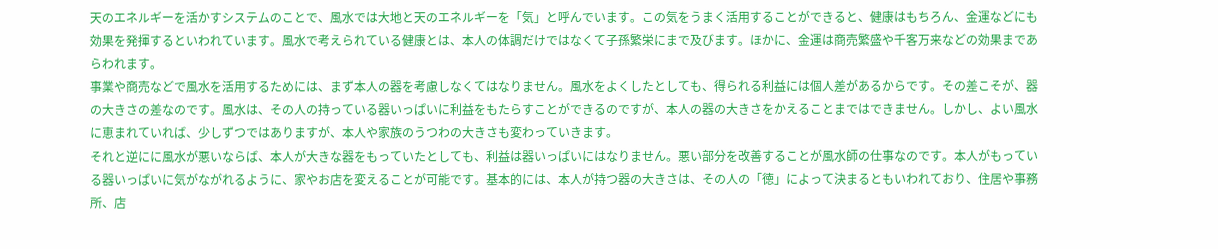天のエネルギーを活かすシステムのことで、風水では大地と天のエネルギーを「気」と呼んでいます。この気をうまく活用することができると、健康はもちろん、金運などにも効果を発揮するといわれています。風水で考えられている健康とは、本人の体調だけではなくて子孫繁栄にまで及びます。ほかに、金運は商売繁盛や千客万来などの効果まであらわれます。
事業や商売などで風水を活用するためには、まず本人の器を考慮しなくてはなりません。風水をよくしたとしても、得られる利益には個人差があるからです。その差こそが、器の大きさの差なのです。風水は、その人の持っている器いっぱいに利益をもたらすことができるのですが、本人の器の大きさをかえることまではできません。しかし、よい風水に恵まれていれば、少しずつではありますが、本人や家族のうつわの大きさも変わっていきます。
それと逆にに風水が悪いならば、本人が大きな器をもっていたとしても、利益は器いっぱいにはなりません。悪い部分を改善することが風水師の仕事なのです。本人がもっている器いっぱいに気がながれるように、家やお店を変えることが可能です。基本的には、本人が持つ器の大きさは、その人の「徳」によって決まるともいわれており、住居や事務所、店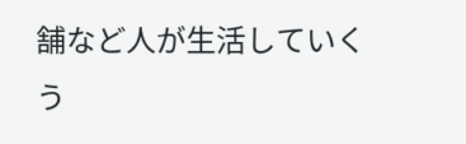舗など人が生活していくう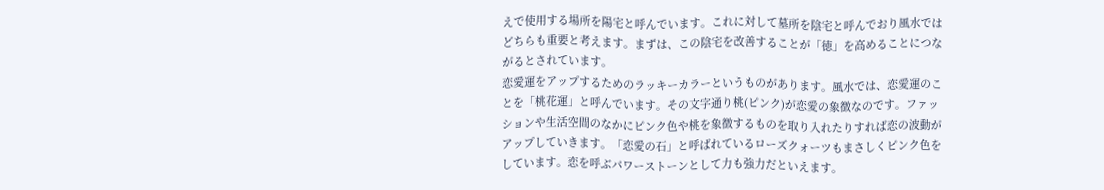えで使用する場所を陽宅と呼んでいます。これに対して墓所を陰宅と呼んでおり風水ではどちらも重要と考えます。まずは、この陰宅を改善することが「徳」を高めることにつながるとされています。
恋愛運をアップするためのラッキーカラーというものがあります。風水では、恋愛運のことを「桃花運」と呼んでいます。その文字通り桃(ピンク)が恋愛の象徴なのです。ファッションや生活空間のなかにピンク色や桃を象徴するものを取り入れたりすれば恋の波動がアップしていきます。「恋愛の石」と呼ばれているローズクォーツもまさしくピンク色をしています。恋を呼ぶパワーストーンとして力も強力だといえます。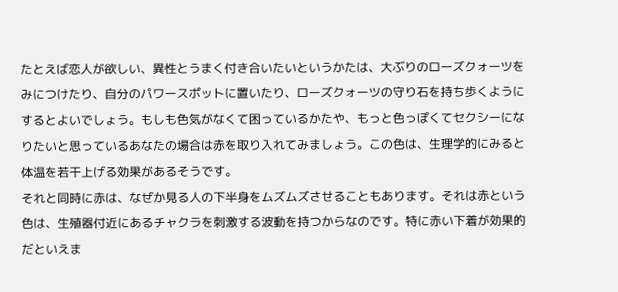たとえば恋人が欲しい、異性とうまく付き合いたいというかたは、大ぶりのローズクォーツをみにつけたり、自分のパワースポットに置いたり、ローズクォーツの守り石を持ち歩くようにするとよいでしょう。もしも色気がなくて困っているかたや、もっと色っぽくてセクシーになりたいと思っているあなたの場合は赤を取り入れてみましょう。この色は、生理学的にみると体温を若干上げる効果があるそうです。
それと同時に赤は、なぜか見る人の下半身をムズムズさせることもあります。それは赤という色は、生殖器付近にあるチャクラを刺激する波動を持つからなのです。特に赤い下着が効果的だといえま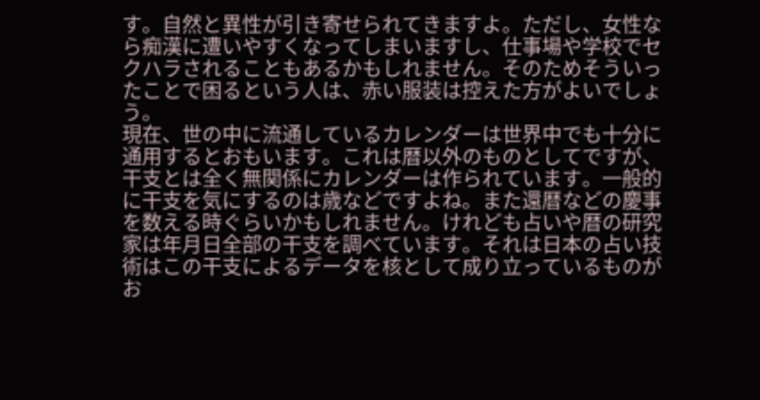す。自然と異性が引き寄せられてきますよ。ただし、女性なら痴漢に遭いやすくなってしまいますし、仕事場や学校でセクハラされることもあるかもしれません。そのためそういったことで困るという人は、赤い服装は控えた方がよいでしょう。
現在、世の中に流通しているカレンダーは世界中でも十分に通用するとおもいます。これは暦以外のものとしてですが、干支とは全く無関係にカレンダーは作られています。一般的に干支を気にするのは歳などですよね。また還暦などの慶事を数える時ぐらいかもしれません。けれども占いや暦の研究家は年月日全部の干支を調べています。それは日本の占い技術はこの干支によるデータを核として成り立っているものがお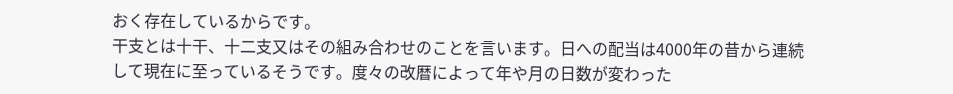おく存在しているからです。
干支とは十干、十二支又はその組み合わせのことを言います。日への配当は4000年の昔から連続して現在に至っているそうです。度々の改暦によって年や月の日数が変わった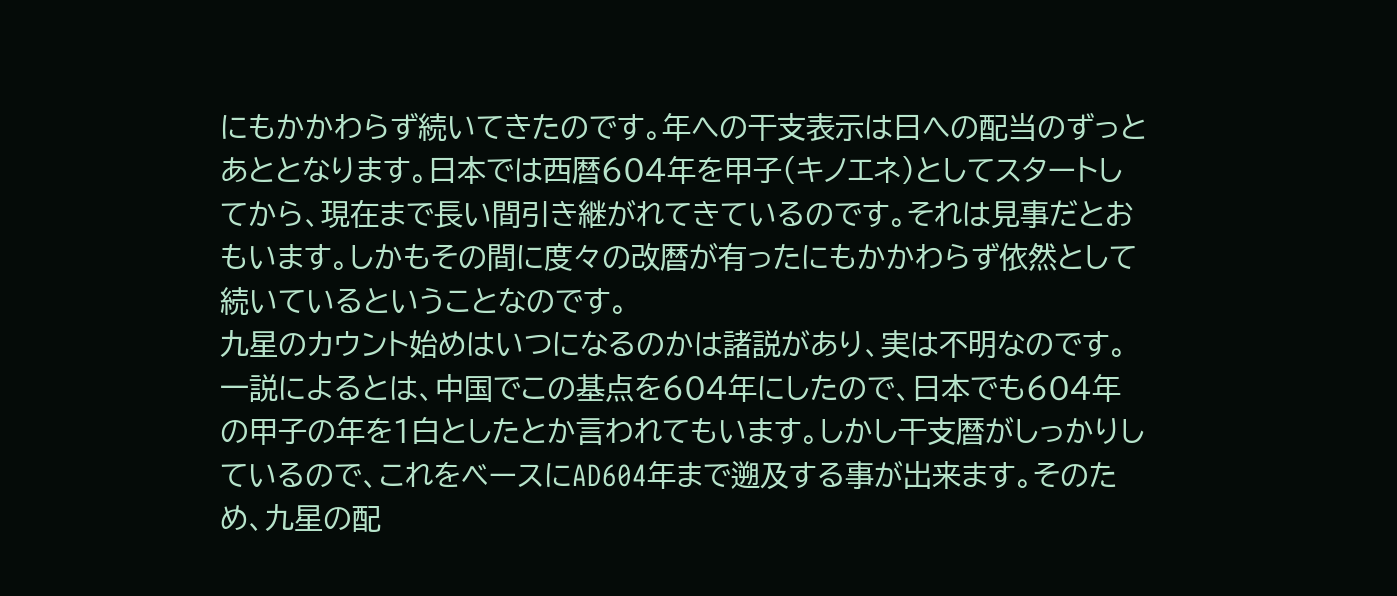にもかかわらず続いてきたのです。年への干支表示は日への配当のずっとあととなります。日本では西暦604年を甲子(キノエネ)としてスタートしてから、現在まで長い間引き継がれてきているのです。それは見事だとおもいます。しかもその間に度々の改暦が有ったにもかかわらず依然として続いているということなのです。
九星のカウント始めはいつになるのかは諸説があり、実は不明なのです。一説によるとは、中国でこの基点を604年にしたので、日本でも604年の甲子の年を1白としたとか言われてもいます。しかし干支暦がしっかりしているので、これをベースにAD604年まで遡及する事が出来ます。そのため、九星の配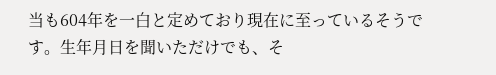当も604年を一白と定めており現在に至っているそうです。生年月日を聞いただけでも、そ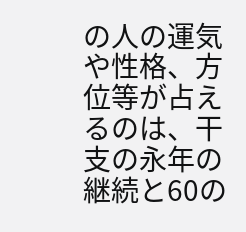の人の運気や性格、方位等が占えるのは、干支の永年の継続と60の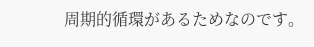周期的循環があるためなのです。